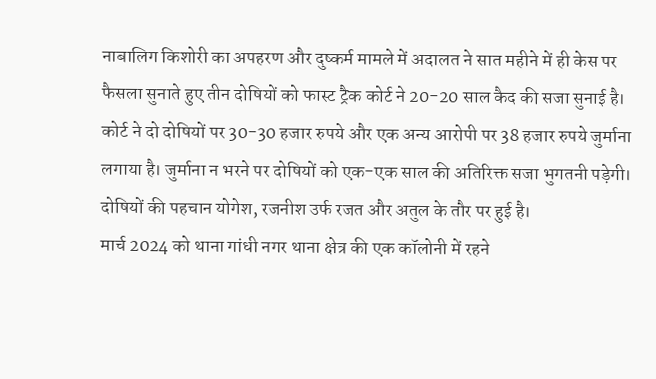नाबालिग किशोरी का अपहरण और दुष्कर्म मामले में अदालत ने सात महीने में ही केस पर फैसला सुनाते हुए तीन दोषियों को फास्ट ट्रैक कोर्ट ने 20-20 साल कैद की सजा सुनाई है। कोर्ट ने दो दोषियों पर 30-30 हजार रुपये और एक अन्य आरोपी पर 38 हजार रुपये जुर्माना लगाया है। जुर्माना न भरने पर दोषियों को एक-एक साल की अतिरिक्त सजा भुगतनी पड़ेगी। दोषियों की पहचान योगेश, रजनीश उर्फ रजत और अतुल के तौर पर हुई है।
मार्च 2024 को थाना गांधी नगर थाना क्षेत्र की एक कॉलोनी में रहने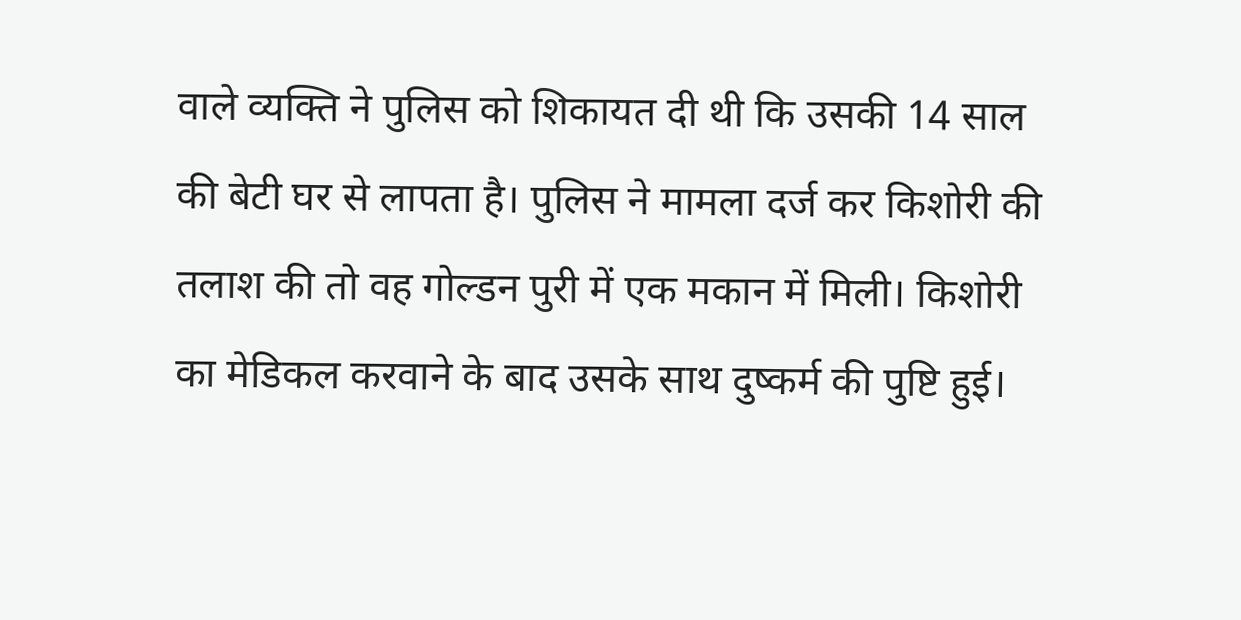वाले व्यक्ति ने पुलिस को शिकायत दी थी कि उसकी 14 साल की बेटी घर से लापता है। पुलिस ने मामला दर्ज कर किशोरी की तलाश की तो वह गोल्डन पुरी में एक मकान में मिली। किशोरी का मेडिकल करवाने के बाद उसके साथ दुष्कर्म की पुष्टि हुई।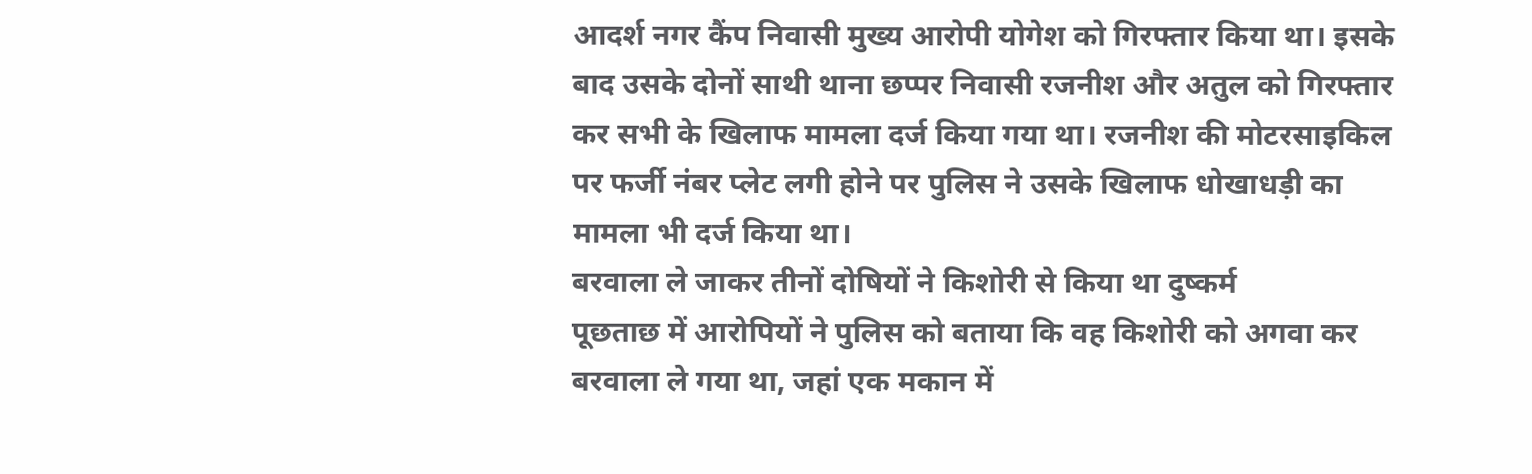आदर्श नगर कैंप निवासी मुख्य आरोपी योगेश को गिरफ्तार किया था। इसके बाद उसके दोनों साथी थाना छप्पर निवासी रजनीश और अतुल को गिरफ्तार कर सभी के खिलाफ मामला दर्ज किया गया था। रजनीश की मोटरसाइकिल पर फर्जी नंबर प्लेट लगी होने पर पुलिस ने उसके खिलाफ धोखाधड़ी का मामला भी दर्ज किया था।
बरवाला ले जाकर तीनों दोषियों ने किशोरी से किया था दुष्कर्म
पूछताछ में आरोपियों ने पुलिस को बताया कि वह किशोरी को अगवा कर बरवाला ले गया था, जहां एक मकान में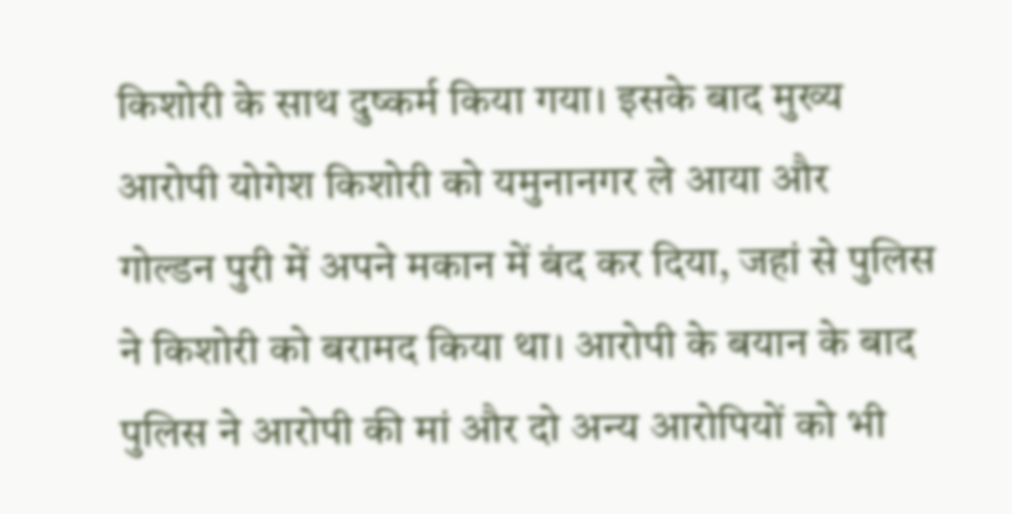किशोरी के साथ दुष्कर्म किया गया। इसके बाद मुख्य आरोपी योगेश किशोरी को यमुनानगर ले आया और गोल्डन पुरी में अपने मकान में बंद कर दिया, जहां से पुलिस ने किशोरी को बरामद किया था। आरोपी के बयान के बाद पुलिस ने आरोपी की मां और दो अन्य आरोपियों को भी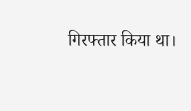गिरफ्तार किया था।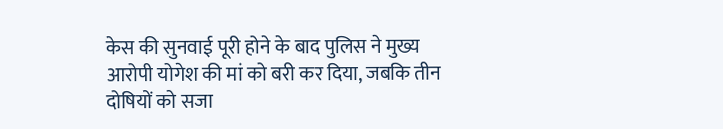केस की सुनवाई पूरी होने के बाद पुलिस ने मुख्य आरोपी योगेश की मां को बरी कर दिया, जबकि तीन दोषियों को सजा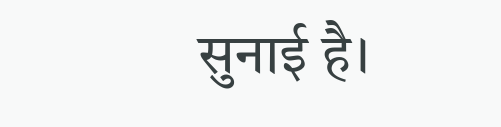सुनाई है।